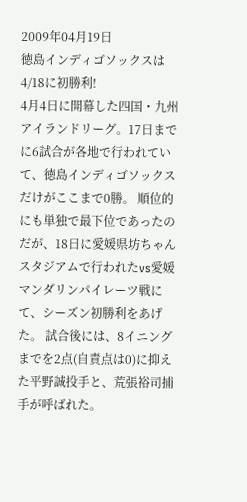2009年04月19日
徳島インディゴソックスは4/18に初勝利!
4月4日に開幕した四国・九州アイランドリーグ。17日までに6試合が各地で行われていて、徳島インディゴソックスだけがここまで0勝。 順位的にも単独で最下位であったのだが、18日に愛媛県坊ちゃんスタジアムで行われたvs愛媛マンダリンパイレーツ戦にて、シーズン初勝利をあげた。 試合後には、8イニングまでを2点(自責点は0)に抑えた平野誠投手と、荒張裕司捕手が呼ばれた。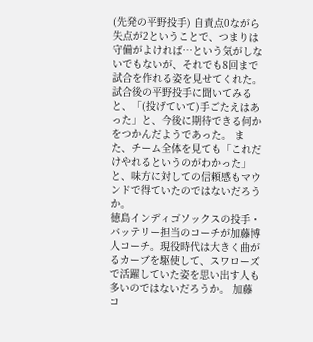(先発の平野投手) 自責点0ながら失点が2ということで、つまりは守備がよければ…という気がしないでもないが、それでも8回まで試合を作れる姿を見せてくれた。 試合後の平野投手に聞いてみると、「(投げていて)手ごたえはあった」と、今後に期待できる何かをつかんだようであった。 また、チーム全体を見ても「これだけやれるというのがわかった」と、味方に対しての信頼感もマウンドで得ていたのではないだろうか。
徳島インディゴソックスの投手・バッテリー担当のコーチが加藤博人コーチ。現役時代は大きく曲がるカーブを駆使して、スワローズで活躍していた姿を思い出す人も多いのではないだろうか。 加藤コ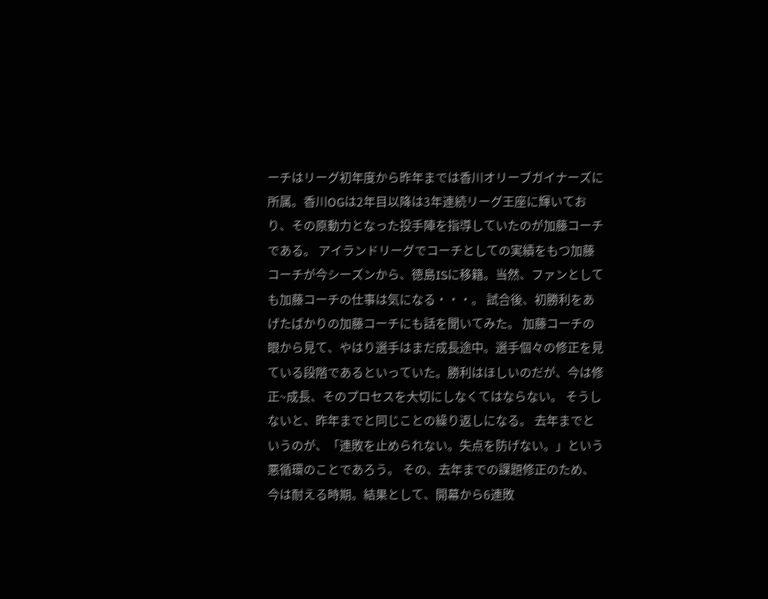ーチはリーグ初年度から昨年までは香川オリーブガイナーズに所属。香川OGは2年目以降は3年連続リーグ王座に輝いており、その原動力となった投手陣を指導していたのが加藤コーチである。 アイランドリーグでコーチとしての実績をもつ加藤コーチが今シーズンから、徳島ISに移籍。当然、ファンとしても加藤コーチの仕事は気になる・・・。 試合後、初勝利をあげたばかりの加藤コーチにも話を聞いてみた。 加藤コーチの眼から見て、やはり選手はまだ成長途中。選手個々の修正を見ている段階であるといっていた。勝利はほしいのだが、今は修正~成長、そのプロセスを大切にしなくてはならない。 そうしないと、昨年までと同じことの繰り返しになる。 去年までというのが、「連敗を止められない。失点を防げない。」という悪循環のことであろう。 その、去年までの課題修正のため、今は耐える時期。結果として、開幕から6連敗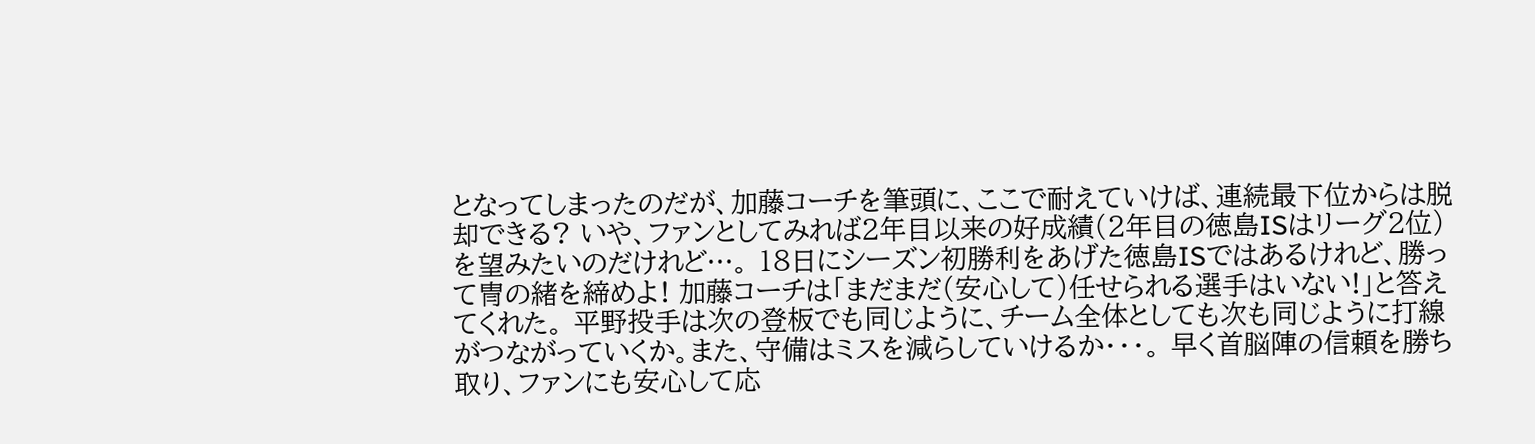となってしまったのだが、加藤コーチを筆頭に、ここで耐えていけば、連続最下位からは脱却できる? いや、ファンとしてみれば2年目以来の好成績(2年目の徳島ISはリーグ2位)を望みたいのだけれど…。 18日にシーズン初勝利をあげた徳島ISではあるけれど、勝って冑の緒を締めよ! 加藤コーチは「まだまだ(安心して)任せられる選手はいない!」と答えてくれた。 平野投手は次の登板でも同じように、チーム全体としても次も同じように打線がつながっていくか。また、守備はミスを減らしていけるか・・・。 早く首脳陣の信頼を勝ち取り、ファンにも安心して応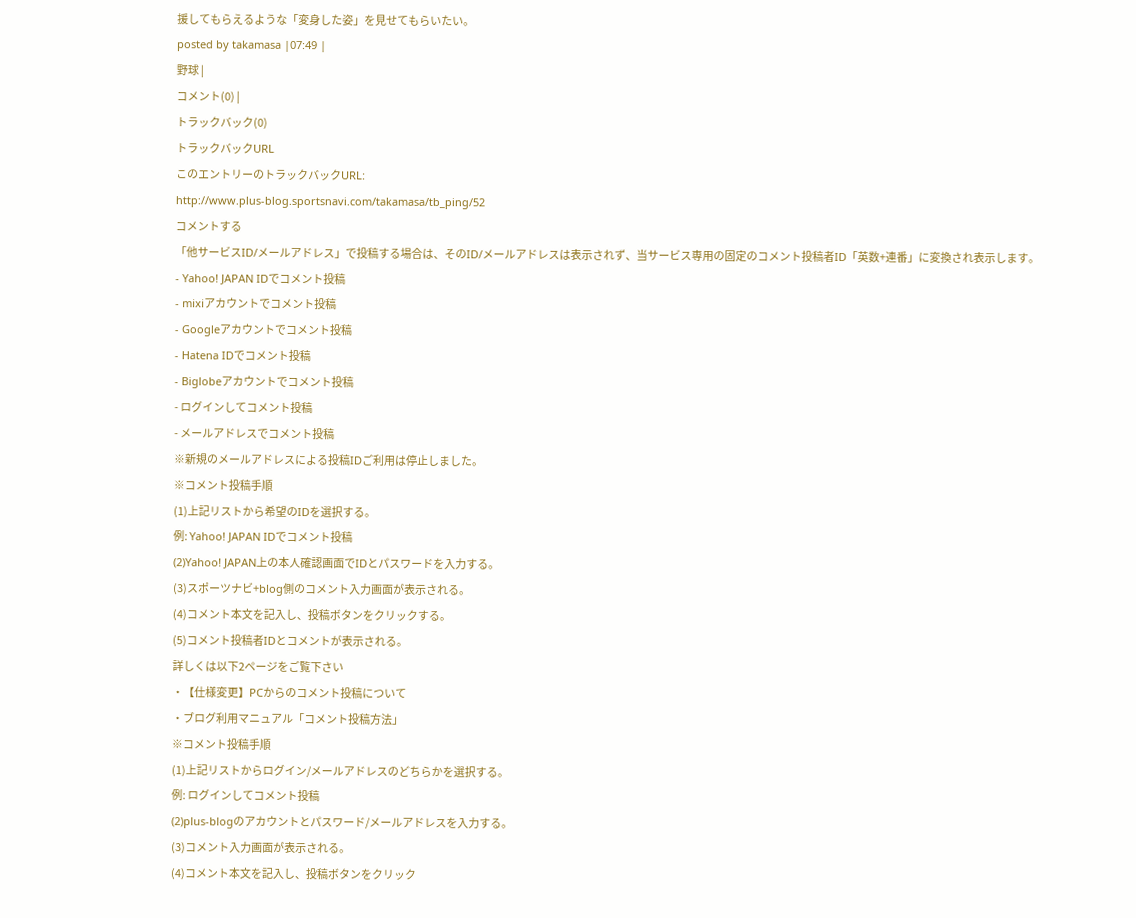援してもらえるような「変身した姿」を見せてもらいたい。
posted by takamasa |07:49 |
野球 |
コメント(0) |
トラックバック(0)
トラックバックURL
このエントリーのトラックバックURL:
http://www.plus-blog.sportsnavi.com/takamasa/tb_ping/52
コメントする
「他サービスID/メールアドレス」で投稿する場合は、そのID/メールアドレスは表示されず、当サービス専用の固定のコメント投稿者ID「英数+連番」に変換され表示します。
- Yahoo! JAPAN IDでコメント投稿
- mixiアカウントでコメント投稿
- Googleアカウントでコメント投稿
- Hatena IDでコメント投稿
- Biglobeアカウントでコメント投稿
- ログインしてコメント投稿
- メールアドレスでコメント投稿
※新規のメールアドレスによる投稿IDご利用は停止しました。
※コメント投稿手順
(1)上記リストから希望のIDを選択する。
例: Yahoo! JAPAN IDでコメント投稿
(2)Yahoo! JAPAN上の本人確認画面でIDとパスワードを入力する。
(3)スポーツナビ+blog側のコメント入力画面が表示される。
(4)コメント本文を記入し、投稿ボタンをクリックする。
(5)コメント投稿者IDとコメントが表示される。
詳しくは以下2ページをご覧下さい
・【仕様変更】PCからのコメント投稿について
・ブログ利用マニュアル「コメント投稿方法」
※コメント投稿手順
(1)上記リストからログイン/メールアドレスのどちらかを選択する。
例: ログインしてコメント投稿
(2)plus-blogのアカウントとパスワード/メールアドレスを入力する。
(3)コメント入力画面が表示される。
(4)コメント本文を記入し、投稿ボタンをクリック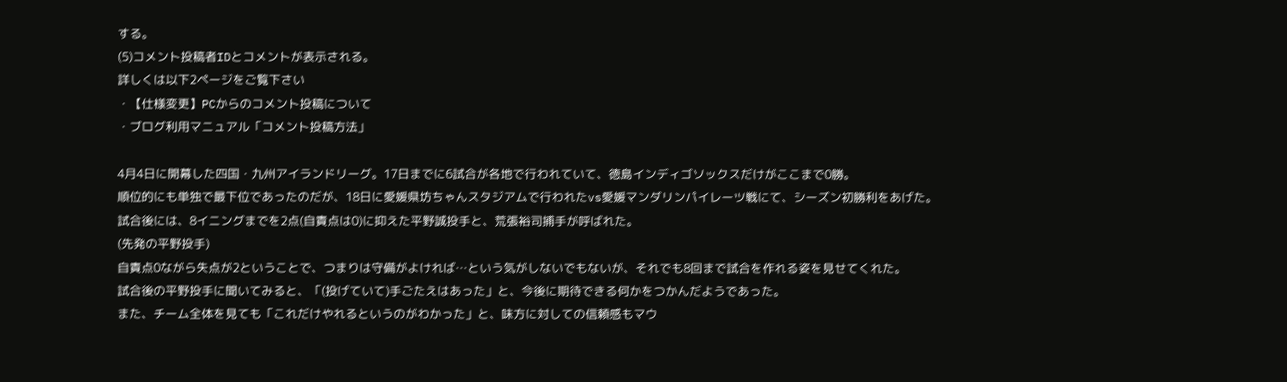する。
(5)コメント投稿者IDとコメントが表示される。
詳しくは以下2ページをご覧下さい
・【仕様変更】PCからのコメント投稿について
・ブログ利用マニュアル「コメント投稿方法」

4月4日に開幕した四国・九州アイランドリーグ。17日までに6試合が各地で行われていて、徳島インディゴソックスだけがここまで0勝。
順位的にも単独で最下位であったのだが、18日に愛媛県坊ちゃんスタジアムで行われたvs愛媛マンダリンパイレーツ戦にて、シーズン初勝利をあげた。
試合後には、8イニングまでを2点(自責点は0)に抑えた平野誠投手と、荒張裕司捕手が呼ばれた。
(先発の平野投手)
自責点0ながら失点が2ということで、つまりは守備がよければ…という気がしないでもないが、それでも8回まで試合を作れる姿を見せてくれた。
試合後の平野投手に聞いてみると、「(投げていて)手ごたえはあった」と、今後に期待できる何かをつかんだようであった。
また、チーム全体を見ても「これだけやれるというのがわかった」と、味方に対しての信頼感もマウ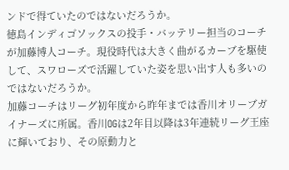ンドで得ていたのではないだろうか。
徳島インディゴソックスの投手・バッテリー担当のコーチが加藤博人コーチ。現役時代は大きく曲がるカーブを駆使して、スワローズで活躍していた姿を思い出す人も多いのではないだろうか。
加藤コーチはリーグ初年度から昨年までは香川オリーブガイナーズに所属。香川OGは2年目以降は3年連続リーグ王座に輝いており、その原動力と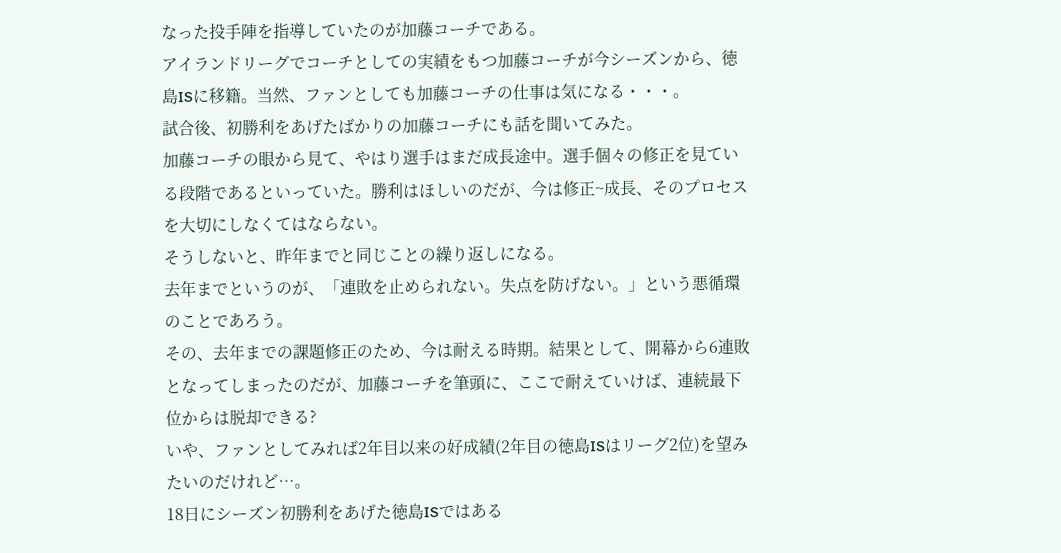なった投手陣を指導していたのが加藤コーチである。
アイランドリーグでコーチとしての実績をもつ加藤コーチが今シーズンから、徳島ISに移籍。当然、ファンとしても加藤コーチの仕事は気になる・・・。
試合後、初勝利をあげたばかりの加藤コーチにも話を聞いてみた。
加藤コーチの眼から見て、やはり選手はまだ成長途中。選手個々の修正を見ている段階であるといっていた。勝利はほしいのだが、今は修正~成長、そのプロセスを大切にしなくてはならない。
そうしないと、昨年までと同じことの繰り返しになる。
去年までというのが、「連敗を止められない。失点を防げない。」という悪循環のことであろう。
その、去年までの課題修正のため、今は耐える時期。結果として、開幕から6連敗となってしまったのだが、加藤コーチを筆頭に、ここで耐えていけば、連続最下位からは脱却できる?
いや、ファンとしてみれば2年目以来の好成績(2年目の徳島ISはリーグ2位)を望みたいのだけれど…。
18日にシーズン初勝利をあげた徳島ISではある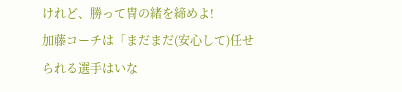けれど、勝って冑の緒を締めよ!
加藤コーチは「まだまだ(安心して)任せられる選手はいな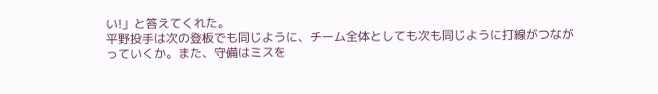い!」と答えてくれた。
平野投手は次の登板でも同じように、チーム全体としても次も同じように打線がつながっていくか。また、守備はミスを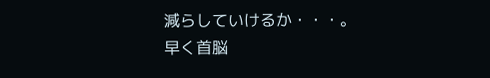減らしていけるか・・・。
早く首脳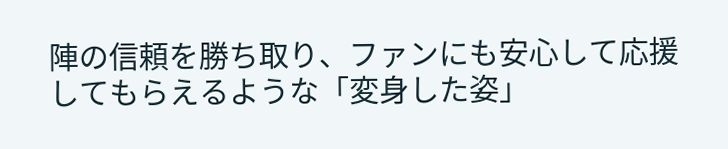陣の信頼を勝ち取り、ファンにも安心して応援してもらえるような「変身した姿」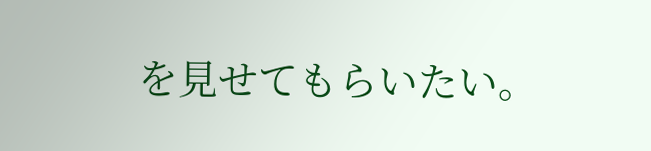を見せてもらいたい。